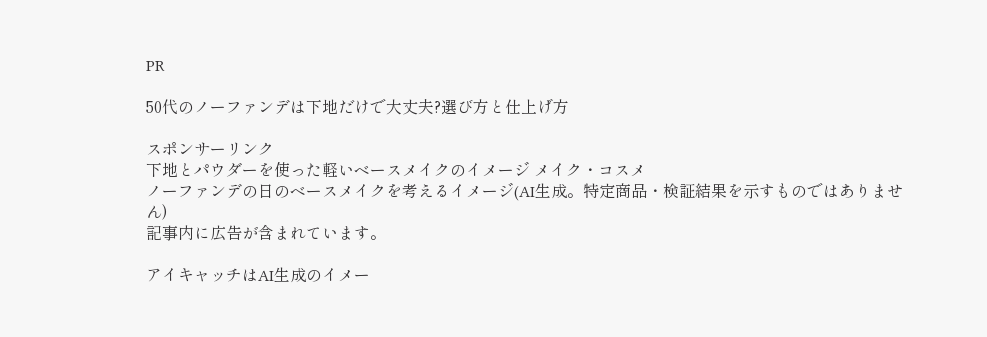PR

50代のノーファンデは下地だけで大丈夫?選び方と仕上げ方

スポンサーリンク
下地とパウダーを使った軽いベースメイクのイメージ メイク・コスメ
ノーファンデの日のベースメイクを考えるイメージ(AI生成。特定商品・検証結果を示すものではありません)
記事内に広告が含まれています。

アイキャッチはAI生成のイメー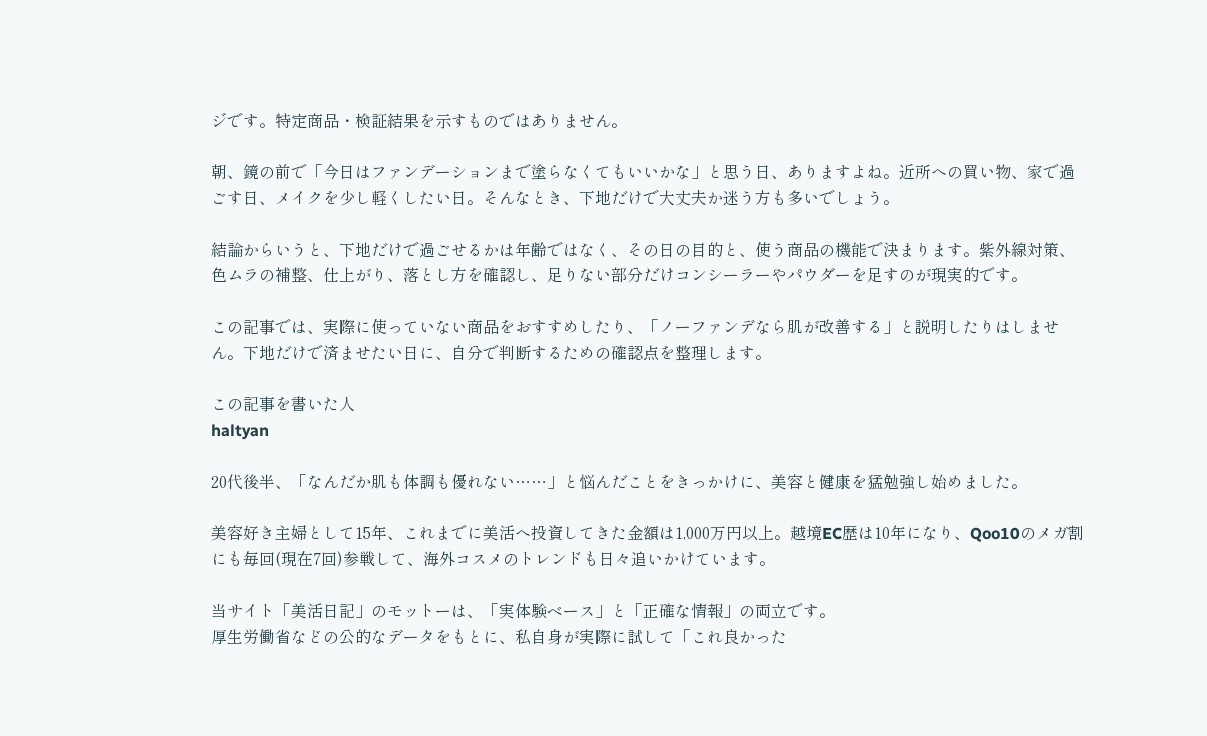ジです。特定商品・検証結果を示すものではありません。

朝、鏡の前で「今日はファンデーションまで塗らなくてもいいかな」と思う日、ありますよね。近所への買い物、家で過ごす日、メイクを少し軽くしたい日。そんなとき、下地だけで大丈夫か迷う方も多いでしょう。

結論からいうと、下地だけで過ごせるかは年齢ではなく、その日の目的と、使う商品の機能で決まります。紫外線対策、色ムラの補整、仕上がり、落とし方を確認し、足りない部分だけコンシーラーやパウダーを足すのが現実的です。

この記事では、実際に使っていない商品をおすすめしたり、「ノーファンデなら肌が改善する」と説明したりはしません。下地だけで済ませたい日に、自分で判断するための確認点を整理します。

この記事を書いた人
haltyan

20代後半、「なんだか肌も体調も優れない……」と悩んだことをきっかけに、美容と健康を猛勉強し始めました。

美容好き主婦として15年、これまでに美活へ投資してきた金額は1,000万円以上。越境EC歴は10年になり、Qoo10のメガ割にも毎回(現在7回)参戦して、海外コスメのトレンドも日々追いかけています。

当サイト「美活日記」のモットーは、「実体験ベース」と「正確な情報」の両立です。
厚生労働省などの公的なデータをもとに、私自身が実際に試して「これ良かった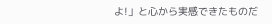よ!」と心から実感できたものだ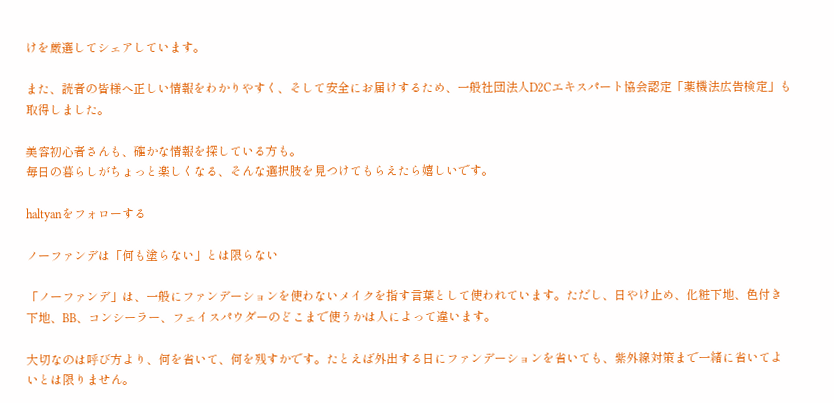けを厳選してシェアしています。

また、読者の皆様へ正しい情報をわかりやすく、そして安全にお届けするため、一般社団法人D2Cエキスパート協会認定「薬機法広告検定」も取得しました。

美容初心者さんも、確かな情報を探している方も。
毎日の暮らしがちょっと楽しくなる、そんな選択肢を見つけてもらえたら嬉しいです。

haltyanをフォローする

ノーファンデは「何も塗らない」とは限らない

「ノーファンデ」は、一般にファンデーションを使わないメイクを指す言葉として使われています。ただし、日やけ止め、化粧下地、色付き下地、BB、コンシーラー、フェイスパウダーのどこまで使うかは人によって違います。

大切なのは呼び方より、何を省いて、何を残すかです。たとえば外出する日にファンデーションを省いても、紫外線対策まで一緒に省いてよいとは限りません。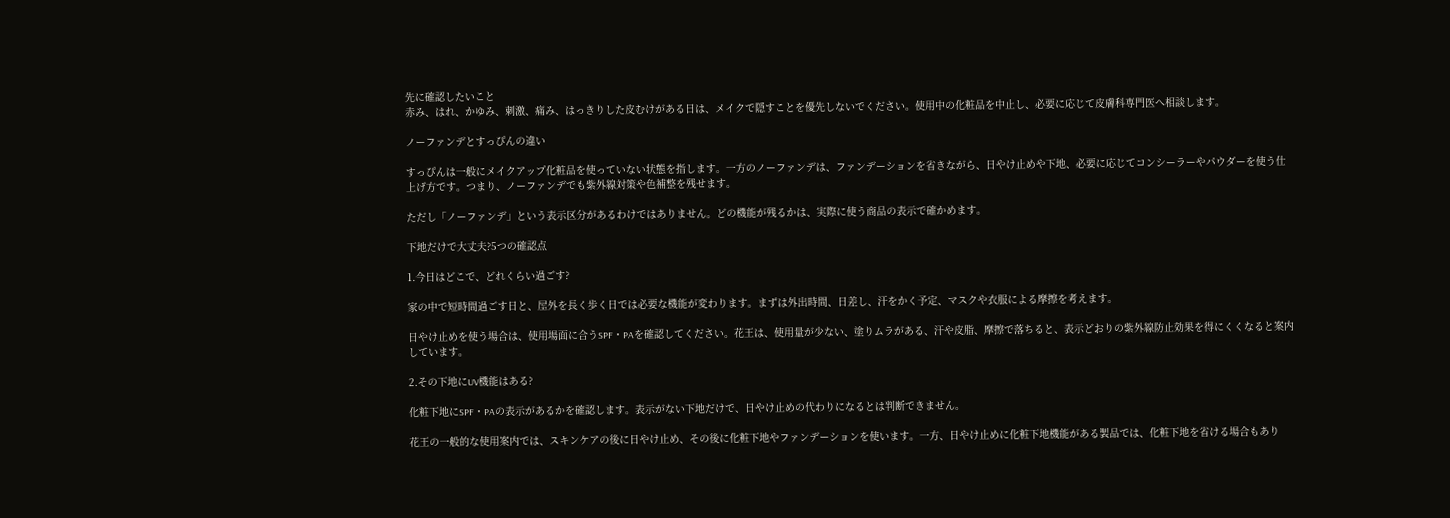先に確認したいこと
赤み、はれ、かゆみ、刺激、痛み、はっきりした皮むけがある日は、メイクで隠すことを優先しないでください。使用中の化粧品を中止し、必要に応じて皮膚科専門医へ相談します。

ノーファンデとすっぴんの違い

すっぴんは一般にメイクアップ化粧品を使っていない状態を指します。一方のノーファンデは、ファンデーションを省きながら、日やけ止めや下地、必要に応じてコンシーラーやパウダーを使う仕上げ方です。つまり、ノーファンデでも紫外線対策や色補整を残せます。

ただし「ノーファンデ」という表示区分があるわけではありません。どの機能が残るかは、実際に使う商品の表示で確かめます。

下地だけで大丈夫?5つの確認点

1.今日はどこで、どれくらい過ごす?

家の中で短時間過ごす日と、屋外を長く歩く日では必要な機能が変わります。まずは外出時間、日差し、汗をかく予定、マスクや衣服による摩擦を考えます。

日やけ止めを使う場合は、使用場面に合うSPF・PAを確認してください。花王は、使用量が少ない、塗りムラがある、汗や皮脂、摩擦で落ちると、表示どおりの紫外線防止効果を得にくくなると案内しています。

2.その下地にUV機能はある?

化粧下地にSPF・PAの表示があるかを確認します。表示がない下地だけで、日やけ止めの代わりになるとは判断できません。

花王の一般的な使用案内では、スキンケアの後に日やけ止め、その後に化粧下地やファンデーションを使います。一方、日やけ止めに化粧下地機能がある製品では、化粧下地を省ける場合もあり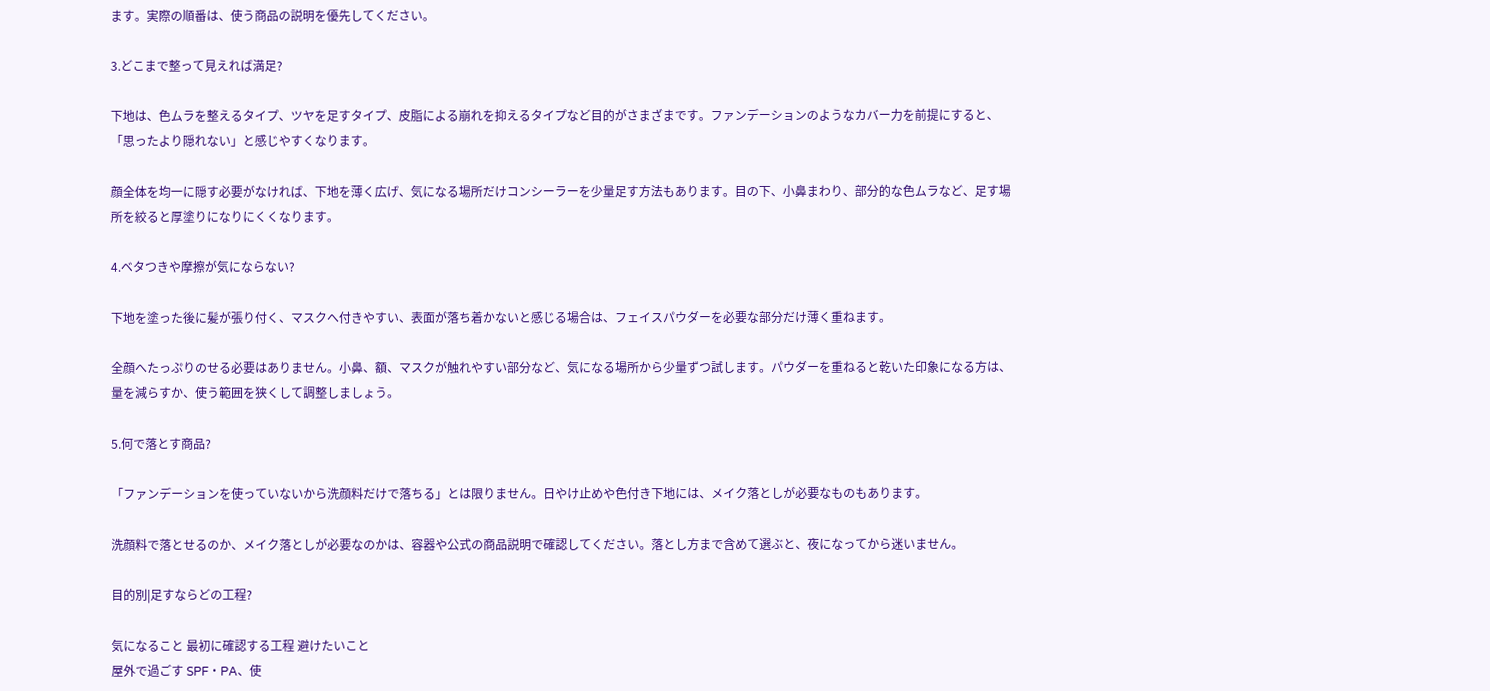ます。実際の順番は、使う商品の説明を優先してください。

3.どこまで整って見えれば満足?

下地は、色ムラを整えるタイプ、ツヤを足すタイプ、皮脂による崩れを抑えるタイプなど目的がさまざまです。ファンデーションのようなカバー力を前提にすると、「思ったより隠れない」と感じやすくなります。

顔全体を均一に隠す必要がなければ、下地を薄く広げ、気になる場所だけコンシーラーを少量足す方法もあります。目の下、小鼻まわり、部分的な色ムラなど、足す場所を絞ると厚塗りになりにくくなります。

4.ベタつきや摩擦が気にならない?

下地を塗った後に髪が張り付く、マスクへ付きやすい、表面が落ち着かないと感じる場合は、フェイスパウダーを必要な部分だけ薄く重ねます。

全顔へたっぷりのせる必要はありません。小鼻、額、マスクが触れやすい部分など、気になる場所から少量ずつ試します。パウダーを重ねると乾いた印象になる方は、量を減らすか、使う範囲を狭くして調整しましょう。

5.何で落とす商品?

「ファンデーションを使っていないから洗顔料だけで落ちる」とは限りません。日やけ止めや色付き下地には、メイク落としが必要なものもあります。

洗顔料で落とせるのか、メイク落としが必要なのかは、容器や公式の商品説明で確認してください。落とし方まで含めて選ぶと、夜になってから迷いません。

目的別|足すならどの工程?

気になること 最初に確認する工程 避けたいこと
屋外で過ごす SPF・PA、使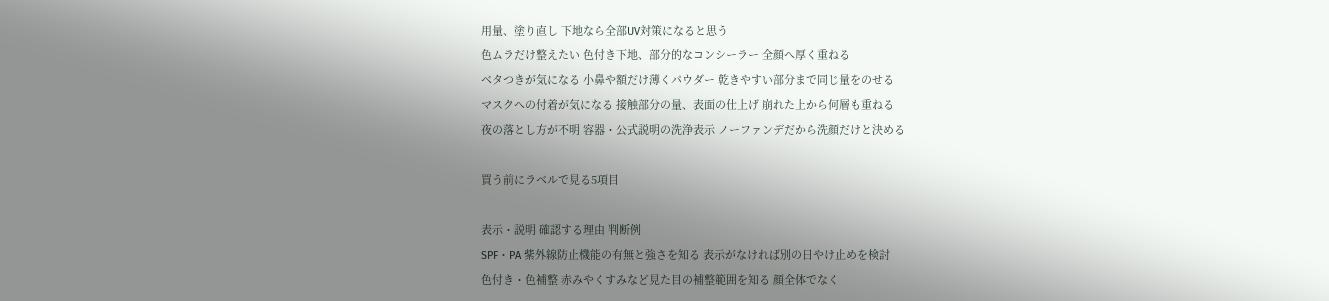用量、塗り直し 下地なら全部UV対策になると思う
色ムラだけ整えたい 色付き下地、部分的なコンシーラー 全顔へ厚く重ねる
ベタつきが気になる 小鼻や額だけ薄くパウダー 乾きやすい部分まで同じ量をのせる
マスクへの付着が気になる 接触部分の量、表面の仕上げ 崩れた上から何層も重ねる
夜の落とし方が不明 容器・公式説明の洗浄表示 ノーファンデだから洗顔だけと決める

買う前にラベルで見る5項目

表示・説明 確認する理由 判断例
SPF・PA 紫外線防止機能の有無と強さを知る 表示がなければ別の日やけ止めを検討
色付き・色補整 赤みやくすみなど見た目の補整範囲を知る 顔全体でなく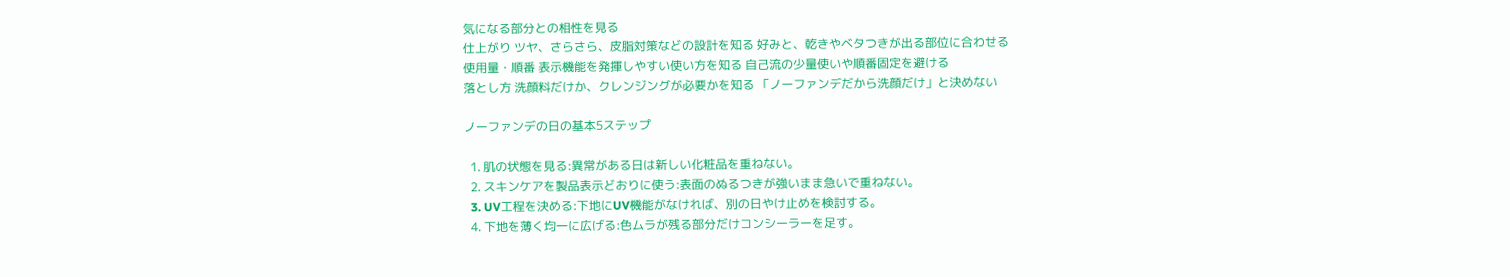気になる部分との相性を見る
仕上がり ツヤ、さらさら、皮脂対策などの設計を知る 好みと、乾きやベタつきが出る部位に合わせる
使用量・順番 表示機能を発揮しやすい使い方を知る 自己流の少量使いや順番固定を避ける
落とし方 洗顔料だけか、クレンジングが必要かを知る 「ノーファンデだから洗顔だけ」と決めない

ノーファンデの日の基本5ステップ

  1. 肌の状態を見る:異常がある日は新しい化粧品を重ねない。
  2. スキンケアを製品表示どおりに使う:表面のぬるつきが強いまま急いで重ねない。
  3. UV工程を決める:下地にUV機能がなければ、別の日やけ止めを検討する。
  4. 下地を薄く均一に広げる:色ムラが残る部分だけコンシーラーを足す。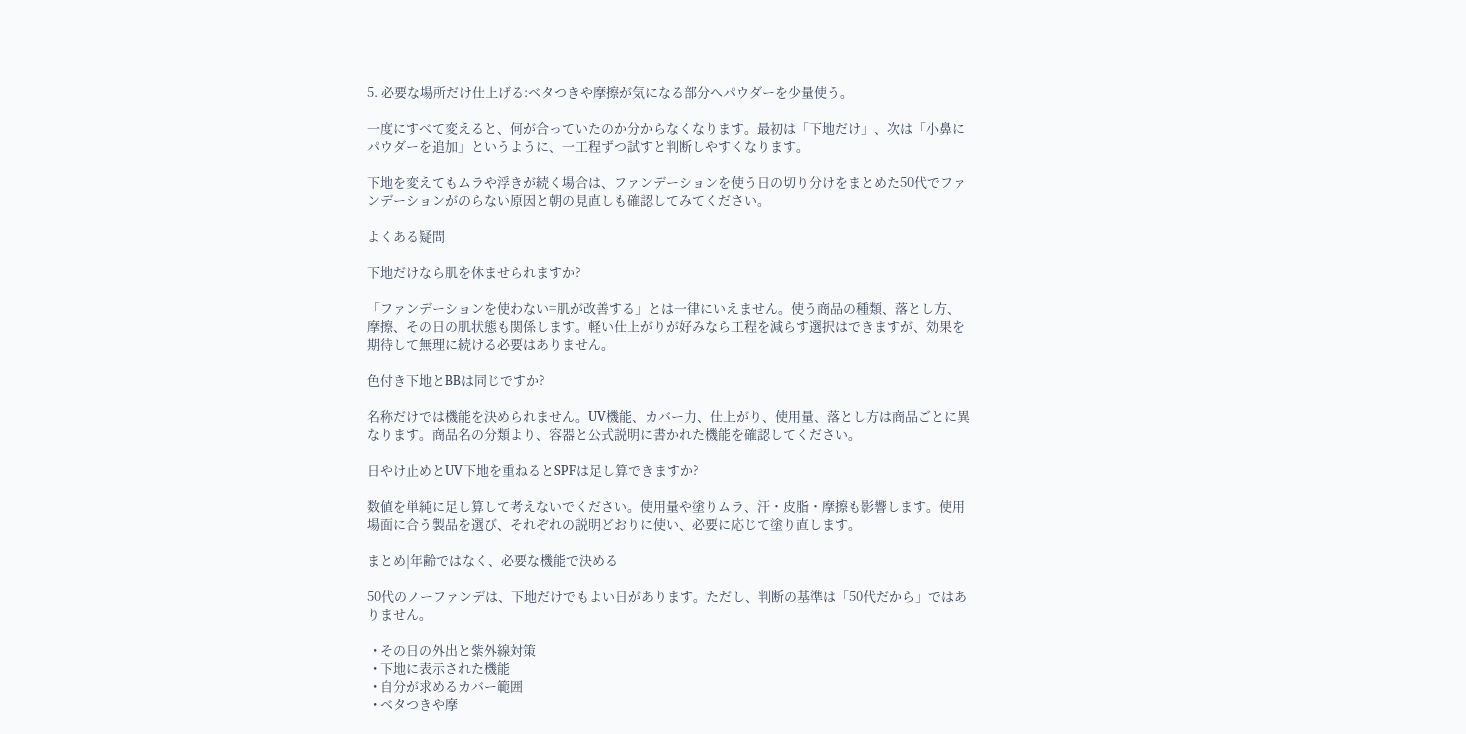5. 必要な場所だけ仕上げる:ベタつきや摩擦が気になる部分へパウダーを少量使う。

一度にすべて変えると、何が合っていたのか分からなくなります。最初は「下地だけ」、次は「小鼻にパウダーを追加」というように、一工程ずつ試すと判断しやすくなります。

下地を変えてもムラや浮きが続く場合は、ファンデーションを使う日の切り分けをまとめた50代でファンデーションがのらない原因と朝の見直しも確認してみてください。

よくある疑問

下地だけなら肌を休ませられますか?

「ファンデーションを使わない=肌が改善する」とは一律にいえません。使う商品の種類、落とし方、摩擦、その日の肌状態も関係します。軽い仕上がりが好みなら工程を減らす選択はできますが、効果を期待して無理に続ける必要はありません。

色付き下地とBBは同じですか?

名称だけでは機能を決められません。UV機能、カバー力、仕上がり、使用量、落とし方は商品ごとに異なります。商品名の分類より、容器と公式説明に書かれた機能を確認してください。

日やけ止めとUV下地を重ねるとSPFは足し算できますか?

数値を単純に足し算して考えないでください。使用量や塗りムラ、汗・皮脂・摩擦も影響します。使用場面に合う製品を選び、それぞれの説明どおりに使い、必要に応じて塗り直します。

まとめ|年齢ではなく、必要な機能で決める

50代のノーファンデは、下地だけでもよい日があります。ただし、判断の基準は「50代だから」ではありません。

  • その日の外出と紫外線対策
  • 下地に表示された機能
  • 自分が求めるカバー範囲
  • ベタつきや摩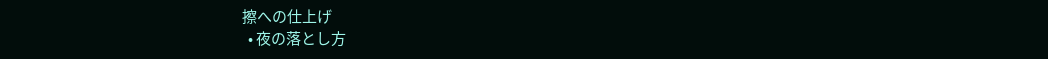擦への仕上げ
  • 夜の落とし方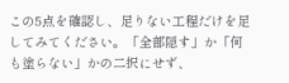この5点を確認し、足りない工程だけを足してみてください。「全部隠す」か「何も塗らない」かの二択にせず、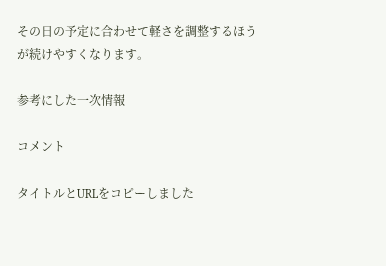その日の予定に合わせて軽さを調整するほうが続けやすくなります。

参考にした一次情報

コメント

タイトルとURLをコピーしました